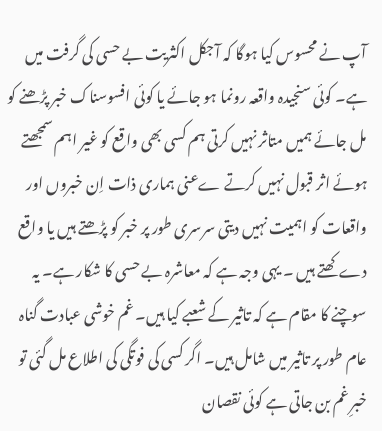آپ نے محسوس کیا ہوگا کہ آجکل اکثریت بے حسی کی گرفت میں ہے۔ کوئی سنجیدہ واقعہ رونما ہو جائے یا کوئی افسوسناک خبر پڑھنے کو مل جائے ہمیں متاثر نہیں کرتی ہم کسی بھی واقع کو غیر اہم سمجھتے ہوئے اثر قبول نہیں کرتے ےعنی ہماری ذات اِن خبروں اور واقعات کو اہمیت نہیں دیتی سرسری طور پر خبر کو پڑھتے ہیں یا واقع دےکھتے ہیں ۔ یہی وجہ ہے کہ معاشرہ بے حسی کا شکار ہے۔ یہ سوچنے کا مقام ہے کہ تاثیر کے شعبے کیا ہیں۔ غم خوشی عبادت گناہ عام طور پر تاثیر میں شامل ہیں۔ اگر کسی کی فوتگی کی اطلاع مل گئی تو خبرِ غم بن جاتی ہے کوئی نقصان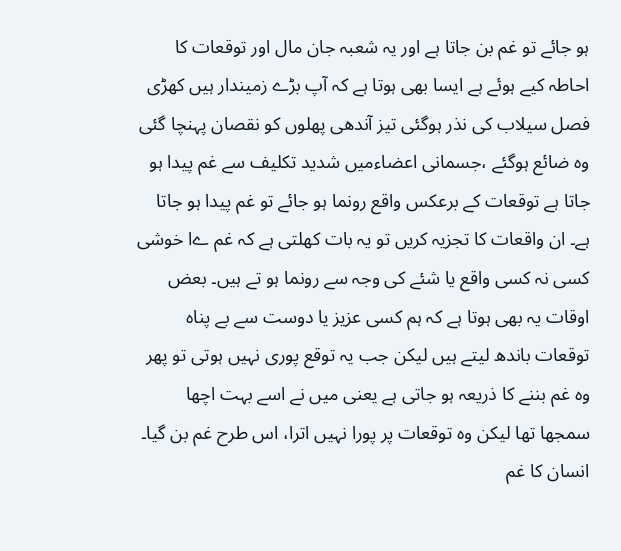ہو جائے تو غم بن جاتا ہے اور یہ شعبہ جان مال اور توقعات کا احاطہ کیے ہوئے ہے ایسا بھی ہوتا ہے کہ آپ بڑے زمیندار ہیں کھڑی فصل سیلاب کی نذر ہوگئی تیز آندھی پھلوں کو نقصان پہنچا گئی وہ ضائع ہوگئے ،جسمانی اعضاءمیں شدید تکلیف سے غم پیدا ہو جاتا ہے توقعات کے برعکس واقع رونما ہو جائے تو غم پیدا ہو جاتا ہے۔ ان واقعات کا تجزیہ کریں تو یہ بات کھلتی ہے کہ غم ےا خوشی کسی نہ کسی واقع یا شئے کی وجہ سے رونما ہو تے ہیں۔ بعض اوقات یہ بھی ہوتا ہے کہ ہم کسی عزیز یا دوست سے بے پناہ توقعات باندھ لیتے ہیں لیکن جب یہ توقع پوری نہیں ہوتی تو پھر وہ غم بننے کا ذریعہ ہو جاتی ہے یعنی میں نے اسے بہت اچھا سمجھا تھا لیکن وہ توقعات پر پورا نہیں اترا، اس طرح غم بن گیا۔ انسان کا غم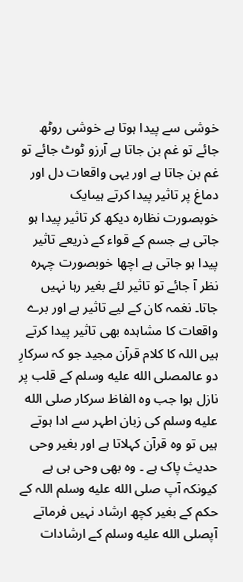خوشی سے پیدا ہوتا ہے خوشی روٹھ جائے تو غم بن جاتا ہے آرزو ٹوٹ جائے تو غم بن جاتا ہے اور یہی واقعات دل اور دماغ پر تاثیر پیدا کرتے ہیںایک خوبصورت نظارہ دیکھ کر تاثیر پیدا ہو جاتی ہے جسم کے قواء کے ذریعے تاثیر پیدا ہو جاتی ہے اچھا خوبصورت چہرہ نظر آ جائے تو تاثیر لئے بغیر رہا نہیں جاتا۔ نغمہ کان کے لیے تاثیر ہے اور برے واقعات کا مشاہدہ بھی تاثیر پیدا کرتے ہیں اللہ کا کلام قرآن مجید جو کہ سرکارِ دو عالمصلى الله عليه وسلم کے قلب پر نازل ہوا جب وہ الفاظ سرکار صلى الله عليه وسلم کی زبان اطہر سے ادا ہوتے ہیں تو وہ قرآن کہلاتا ہے اور بغیر وحی حدیث پاک ہے ۔ وہ بھی وحی ہی ہے کیونکہ آپ صلى الله عليه وسلم اللہ کے حکم کے بغیر کچھ ارشاد نہیں فرماتے آپصلى الله عليه وسلم کے ارشادات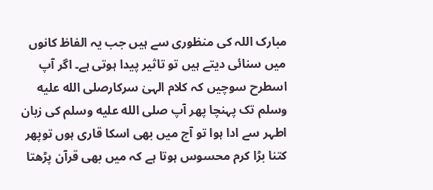مبارک اللہ کی منظوری سے ہیں جب یہ الفاظ کانوں میں سنائی دیتے ہیں تو تاثیر پیدا ہوتی ہے۔ اگر آپ اسطرح سوچیں کہ کلام الہیٰ سرکارصلى الله عليه وسلم تک پہنچا پھر آپ صلى الله عليه وسلم کی زبان اطہر سے ادا ہوا تو آج میں بھی اسکا قاری ہوں توپھر کتنا بڑا کرم محسوس ہوتا ہے کہ میں بھی قرآن پڑھتا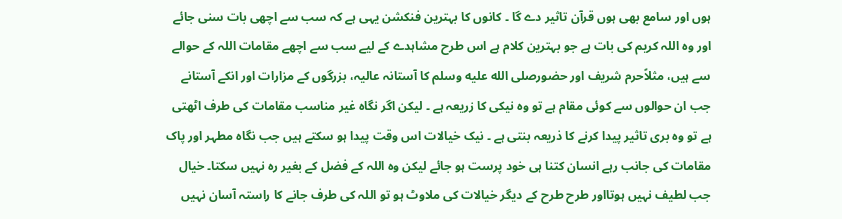ہوں اور سامع بھی ہوں قرآن تاثیر دے گا ۔ کانوں کا بہترین فنکشن یہی ہے کہ سب سے اچھی بات سنی جائے اور وہ اللہ کریم کی بات ہے جو بہترین کلام ہے اس طرح مشاہدے کے لیے سب سے اچھے مقامات اللہ کے حوالے سے ہیں، مثلاًحرم شریف اور حضورصلى الله عليه وسلم کا آستانہ عالیہ، بزرگوں کے مزارات اور انکے آستانے جب ان حوالوں سے کوئی مقام ہے تو وہ نیکی کا زریعہ ہے ۔ لیکن اگر نگاہ غیر مناسب مقامات کی طرف اٹھتی ہے تو وہ بری تاثیر پیدا کرنے کا ذریعہ بنتی ہے ۔ نیک خیالات اس وقت پیدا ہو سکتے ہیں جب نگاہ مطہر اور پاک مقامات کی جانب رہے انسان کتنا ہی خود پرست ہو جائے لیکن وہ اللہ کے فضل کے بغیر رہ نہیں سکتا۔ خیال جب لطیف نہیں ہوتااور طرح طرح کے دیگر خیالات کی ملاوٹ ہو تو اللہ کی طرف جانے کا راستہ آسان نہیں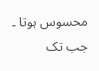محسوس ہوتا ۔ جب تک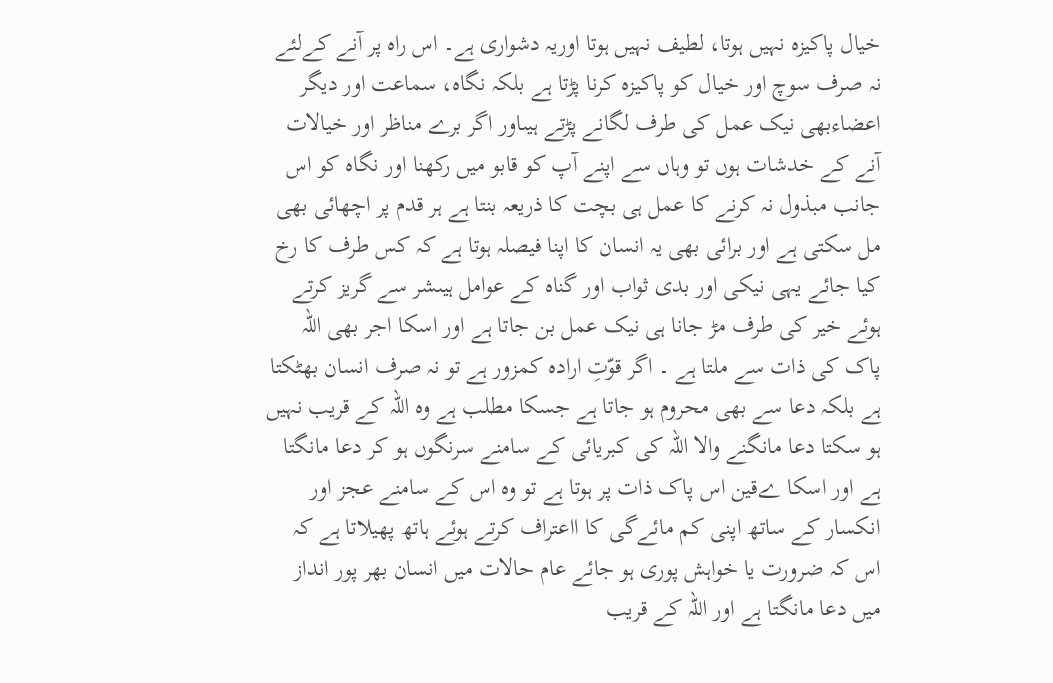خیال پاکیزہ نہیں ہوتا، لطیف نہیں ہوتا اوریہ دشواری ہے۔ اس راہ پر آنے کےلئے نہ صرف سوچ اور خیال کو پاکیزہ کرنا پڑتا ہے بلکہ نگاہ، سماعت اور دیگر اعضاءبھی نیک عمل کی طرف لگانے پڑتے ہیںاور اگر برے مناظر اور خیالات آنے کے خدشات ہوں تو وہاں سے اپنے آپ کو قابو میں رکھنا اور نگاہ کو اس جانب مبذول نہ کرنے کا عمل ہی بچت کا ذریعہ بنتا ہے ہر قدم پر اچھائی بھی مل سکتی ہے اور برائی بھی یہ انسان کا اپنا فیصلہ ہوتا ہے کہ کس طرف کا رخ کیا جائے یہی نیکی اور بدی ثواب اور گناہ کے عوامل ہیںشر سے گریز کرتے ہوئے خیر کی طرف مڑ جانا ہی نیک عمل بن جاتا ہے اور اسکا اجر بھی اللہ پاک کی ذات سے ملتا ہے ۔ اگر قوّتِ ارادہ کمزور ہے تو نہ صرف انسان بھٹکتا ہے بلکہ دعا سے بھی محروم ہو جاتا ہے جسکا مطلب ہے وہ اللہ کے قریب نہیں ہو سکتا دعا مانگنے والا اللہ کی کبریائی کے سامنے سرنگوں ہو کر دعا مانگتا ہے اور اسکا ےقین اس پاک ذات پر ہوتا ہے تو وہ اس کے سامنے عجز اور انکسار کے ساتھ اپنی کم مائےگی کا ااعتراف کرتے ہوئے ہاتھ پھیلاتا ہے کہ اس کہ ضرورت یا خواہش پوری ہو جائے عام حالات میں انسان بھر پور انداز میں دعا مانگتا ہے اور اللہ کے قریب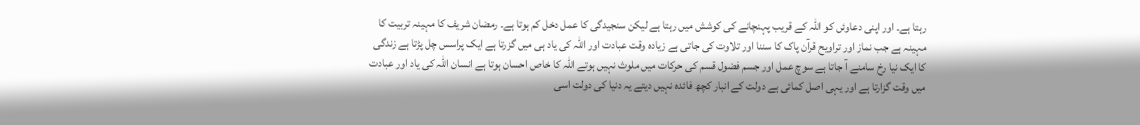رہتا ہے۔ اور اپنی دعاوئں کو اللہ کے قریب پہنچانے کی کوشش میں رہتا ہے لیکن سنجیدگی کا عمل دخل کم ہوتا ہے۔ رمضان شریف کا مہینہ تربیت کا مہینہ ہے جب نماز اور تراویح قرآن پاک کا سننا اور تلاوت کی جاتی ہے زیادہ وقت عبادت اور اللہ کی یاد ہی میں گزرتا ہے ایک پراسس چل پڑتا ہے زندگی کا ایک نیا رخ سامنے آ جاتا ہے سوچ عمل اور جسم فضول قسم کی حرکات میں ملوث نہیں ہوتے اللہ کا خاص احسان ہوتا ہے انسان اللہ کی یاد اور عبادت میں وقت گزارتا ہے اور یہی اصل کمائی ہے دولت کے انبار کچھ فائدہ نہیں دیتے یہ دنیا کی دولت اسی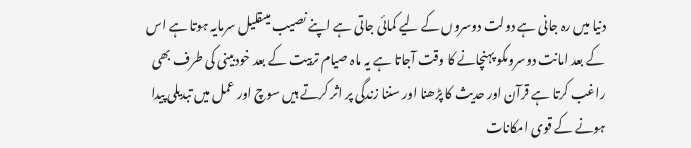دنیا میں رہ جانی ہے دولت دوسروں کے لیے کمائی جاتی ہے اپنے نصیب میںقلیل سرمایہ ہوتا ہے اس کے بعد امانت دوسروںکو پہنچانے کا وقت آجاتا ہے یہ ماہ صیام تربیت کے بعد خودبینی کی طرف بھی راغب کرتا ہے قرآن اور حدیث کا پڑھنا اور سننا زندگی پر اثر کرتے ہیں سوچ اور عمل میں تبدیلی پیدا ہونے کے قوی امکانات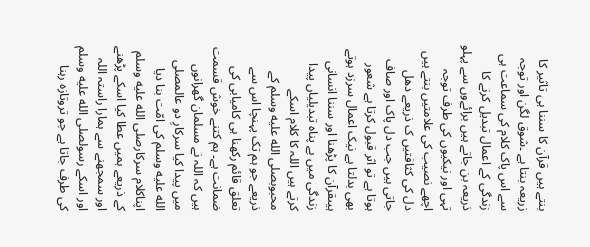بنتے ہیں قرآن کا سننا ہی تاثیر کا زریعہ بنتا ہے ۔شوق لگن اور توجہ سے اس پاک کلام کی سماعت ہی زندگی کے اعمال تبدیل کرنے کا ذریعہ بن جاتے ہیں برائےوں سے پہلو تہی اور نیکیوں کی طرف توجہ اچھے نصیب کی علامتیں بنتے ہیں دل کی کثافتیں ک ذریعے دھل جاتی ہیں جب دل پاک اور صاف ہوتا ہے تو اثر قبول کرتا ہے شعور بھی بدلتا ہے نیک اعمال سرزد ہوتے ہیںقرآن کا پڑھنا اور سننا انسانی زندگی میں بے پناہ تبدیلیاں پیدا کرتے ہیں اللہ کا کلام اسکے محبوبصلى الله عليه وسلم کے ذریعے جو ہم تک پہنچا اس سے تعلق قائم رکھنا ہی کامیابی کی ضمانت ہے۔ ہم کتنے خوش قسمت ہیں کہ اللہ نے مسلمان گھرانوں میں پیدا کیا سرکارِ دو عالمصلى الله عليه وسلم کی امّت بنا دیا اپناکلام سرکارصلى الله عليه وسلم کے ذریعے ہمیں عطا کیا اسکے پڑھنے اور سمجھنے سے ہمارا راستہ اللہ اور اسکے رسولصلى الله عليه وسلم کی طرف جاتا ہے جو تروتازہ رہنا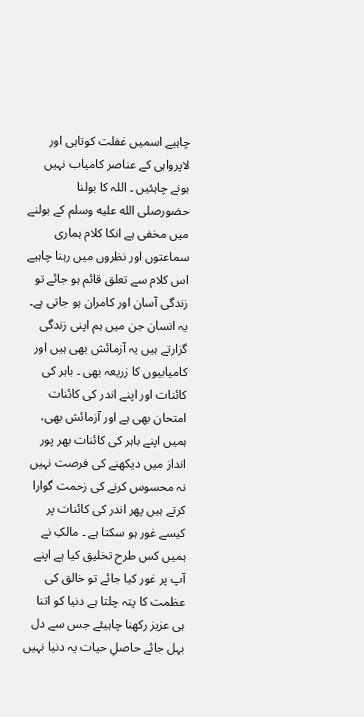چاہیے اسمیں غفلت کوتاہی اور لاپرواہی کے عناصر کامیاب نہیں ہونے چاہئیں ۔ اللہ کا بولنا حضورصلى الله عليه وسلم کے بولنے میں مخفی ہے انکا کلام ہماری سماعتوں اور نظروں میں رہنا چاہیے اس کلام سے تعلق قائم ہو جائے تو زندگی آسان اور کامران ہو جاتی ہے۔ یہ انسان جن میں ہم اپنی زندگی گزارتے ہیں یہ آزمائش بھی ہیں اور کامیابیوں کا زریعہ بھی ۔ باہر کی کائنات اور اپنے اندر کی کائنات امتحان بھی ہے اور آزمائش بھی، ہمیں اپنے باہر کی کائنات بھر پور انداز میں دیکھنے کی فرصت نہیں نہ محسوس کرنے کی زحمت گوارا کرتے ہیں پھر اندر کی کائنات پر کیسے غور ہو سکتا ہے ۔ مالکِ نے ہمیں کس طرح تخلیق کیا ہے اپنے آپ پر غور کیا جائے تو خالق کی عظمت کا پتہ چلتا ہے دنیا کو اتنا ہی عزیز رکھنا چاہیئے جس سے دل بہل جائے حاصلِ حیات یہ دنیا نہیں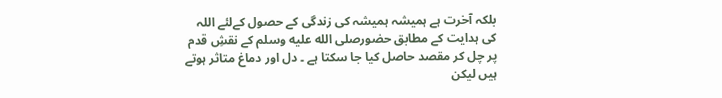بلکہ آخرت ہے ہمیشہ ہمیشہ کی زندگی کے حصول کےلئے اللہ کی ہدایت کے مطابق حضورصلى الله عليه وسلم کے نقشِ قدم پر چل کر مقصد حاصل کیا جا سکتا ہے ۔ دل اور دماغ متاثر ہوتے ہیں لیکن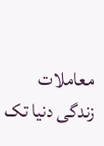معاملات زندگی دنیا تک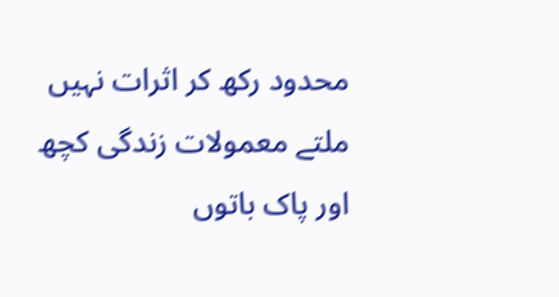محدود رکھ کر اثرات نہیں ملتے معمولات زندگی کچھ اور پاک باتوں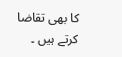کا بھی تقاضا کرتے ہیں ۔